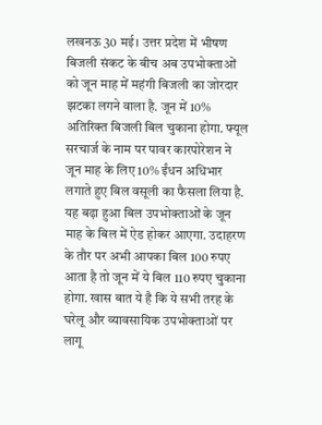लखनऊ 30 मई। उत्तर प्रदेश में भीषण बिजली संकट के बीच अब उपभोक्ताओं को जून माह में महंगी बिजली का जोरदार झटका लगने वाला है. जून में 10% अतिरिक्त बिजली बिल चुकाना होगा. फ्यूल सरचार्ज के नाम पर पावर कारपोरेशन ने जून माह के लिए 10% ईंधन अधिभार लगाते हुए बिल वसूली का फैसला लिया है.
यह बढ़ा हुआ बिल उपभोक्ताओं के जून माह के बिल में ऐड होकर आएगा. उदाहरण के तौर पर अभी आपका बिल 100 रुपए आता है तो जून में ये बिल 110 रुपए चुकाना होगा. खास बात ये है कि ये सभी तरह के घरेलू और व्यावसायिक उपभोक्ताओं पर लागू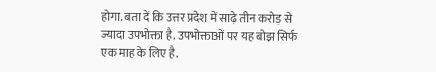होगा. बता दें कि उत्तर प्रदेश में साढ़े तीन करोड़ से ज्यादा उपभोक्ता है. उपभोक्ताओं पर यह बोझ सिर्फ एक माह के लिए है.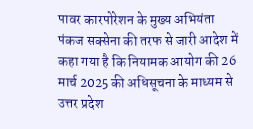पावर कारपोरेशन के मुख्य अभियंता पंकज सक्सेना की तरफ से जारी आदेश में कहा गया है कि नियामक आयोग की 26 मार्च 2025 की अधिसूचना के माध्यम से उत्तर प्रदेश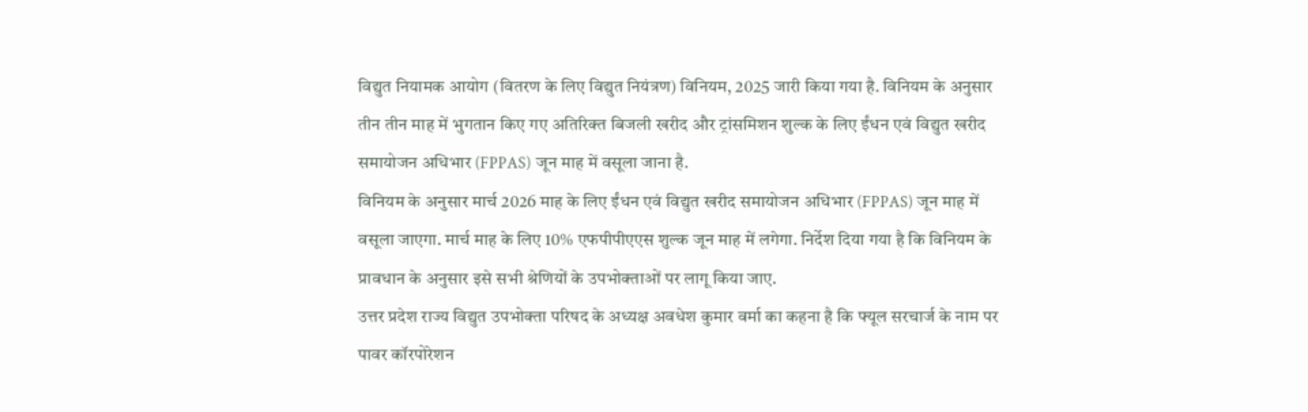विद्युत नियामक आयोग (वितरण के लिए विद्युत नियंत्रण) विनियम, 2025 जारी किया गया है. विनियम के अनुसार तीन तीन माह में भुगतान किए गए अतिरिक्त बिजली खरीद और ट्रांसमिशन शुल्क के लिए ईंधन एवं विद्युत खरीद समायोजन अधिभार (FPPAS) जून माह में वसूला जाना है.
विनियम के अनुसार मार्च 2026 माह के लिए ईंधन एवं विद्युत खरीद समायोजन अधिभार (FPPAS) जून माह में वसूला जाएगा. मार्च माह के लिए 10% एफपीपीएएस शुल्क जून माह में लगेगा. निर्देश दिया गया है कि विनियम के प्रावधान के अनुसार इसे सभी श्रेणियों के उपभोक्ताओं पर लागू किया जाए.
उत्तर प्रदेश राज्य विद्युत उपभोक्ता परिषद के अध्यक्ष अवधेश कुमार वर्मा का कहना है कि फ्यूल सरचार्ज के नाम पर पावर कॉरपोरेशन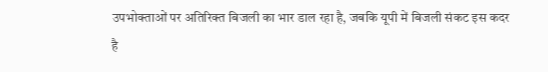उपभोक्ताओं पर अतिरिक्त बिजली का भार डाल रहा है, जबकि यूपी में बिजली संकट इस कदर है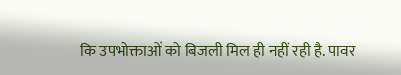कि उपभोक्ताओं को बिजली मिल ही नहीं रही है. पावर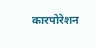कारपोरेशन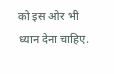को इस ओर भी ध्यान देना चाहिए.